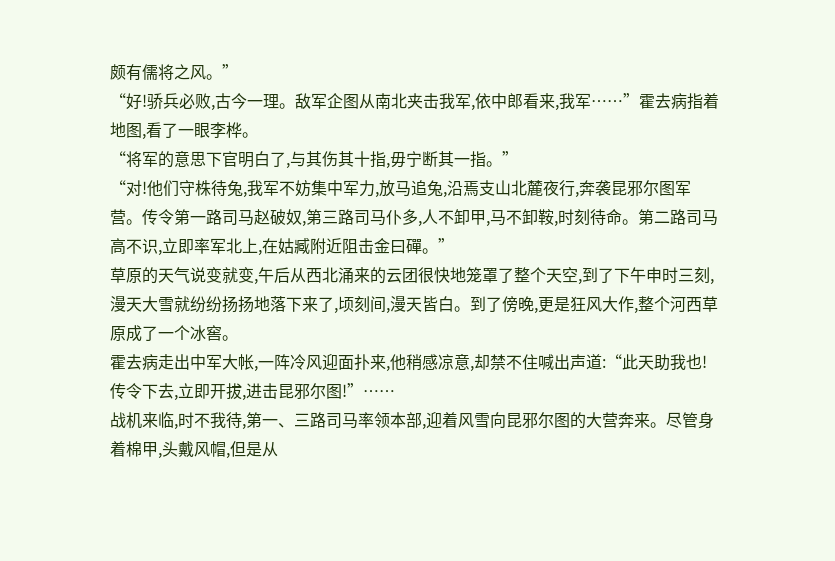颇有儒将之风。”
“好!骄兵必败,古今一理。敌军企图从南北夹击我军,依中郎看来,我军……”霍去病指着地图,看了一眼李桦。
“将军的意思下官明白了,与其伤其十指,毋宁断其一指。”
“对!他们守株待兔,我军不妨集中军力,放马追兔,沿焉支山北麓夜行,奔袭昆邪尔图军营。传令第一路司马赵破奴,第三路司马仆多,人不卸甲,马不卸鞍,时刻待命。第二路司马高不识,立即率军北上,在姑臧附近阻击金曰磾。”
草原的天气说变就变,午后从西北涌来的云团很快地笼罩了整个天空,到了下午申时三刻,漫天大雪就纷纷扬扬地落下来了,顷刻间,漫天皆白。到了傍晚,更是狂风大作,整个河西草原成了一个冰窖。
霍去病走出中军大帐,一阵冷风迎面扑来,他稍感凉意,却禁不住喊出声道:“此天助我也!传令下去,立即开拔,进击昆邪尔图!”……
战机来临,时不我待,第一、三路司马率领本部,迎着风雪向昆邪尔图的大营奔来。尽管身着棉甲,头戴风帽,但是从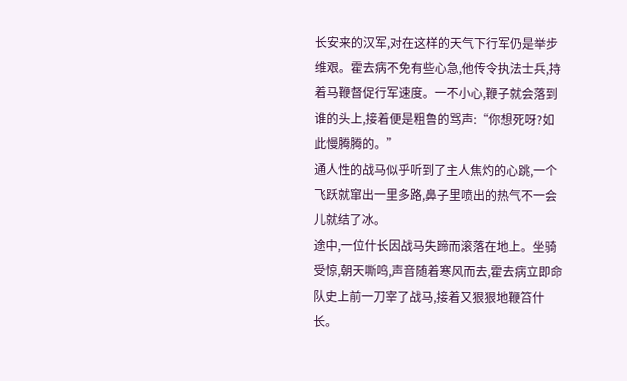长安来的汉军,对在这样的天气下行军仍是举步维艰。霍去病不免有些心急,他传令执法士兵,持着马鞭督促行军速度。一不小心,鞭子就会落到谁的头上,接着便是粗鲁的骂声:“你想死呀?如此慢腾腾的。”
通人性的战马似乎听到了主人焦灼的心跳,一个飞跃就窜出一里多路,鼻子里喷出的热气不一会儿就结了冰。
途中,一位什长因战马失蹄而滚落在地上。坐骑受惊,朝天嘶鸣,声音随着寒风而去,霍去病立即命队史上前一刀宰了战马,接着又狠狠地鞭笞什长。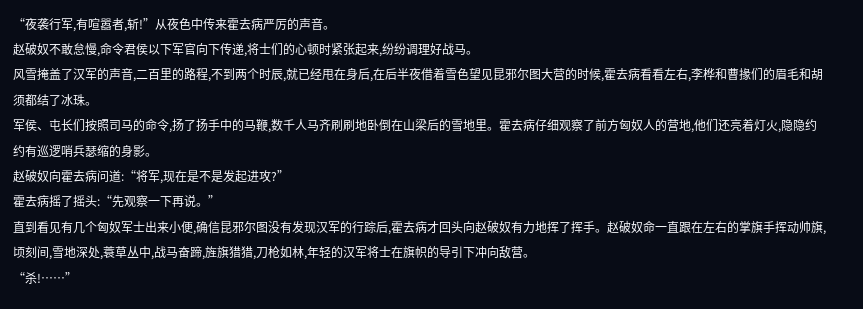“夜袭行军,有喧嚣者,斩!”从夜色中传来霍去病严厉的声音。
赵破奴不敢怠慢,命令君侯以下军官向下传递,将士们的心顿时紧张起来,纷纷调理好战马。
风雪掩盖了汉军的声音,二百里的路程,不到两个时辰,就已经甩在身后,在后半夜借着雪色望见昆邪尔图大营的时候,霍去病看看左右,李桦和曹掾们的眉毛和胡须都结了冰珠。
军侯、屯长们按照司马的命令,扬了扬手中的马鞭,数千人马齐刷刷地卧倒在山梁后的雪地里。霍去病仔细观察了前方匈奴人的营地,他们还亮着灯火,隐隐约约有巡逻哨兵瑟缩的身影。
赵破奴向霍去病问道:“将军,现在是不是发起进攻?”
霍去病摇了摇头:“先观察一下再说。”
直到看见有几个匈奴军士出来小便,确信昆邪尔图没有发现汉军的行踪后,霍去病才回头向赵破奴有力地挥了挥手。赵破奴命一直跟在左右的掌旗手挥动帅旗,顷刻间,雪地深处,蓑草丛中,战马奋蹄,旌旗猎猎,刀枪如林,年轻的汉军将士在旗帜的导引下冲向敌营。
“杀!……”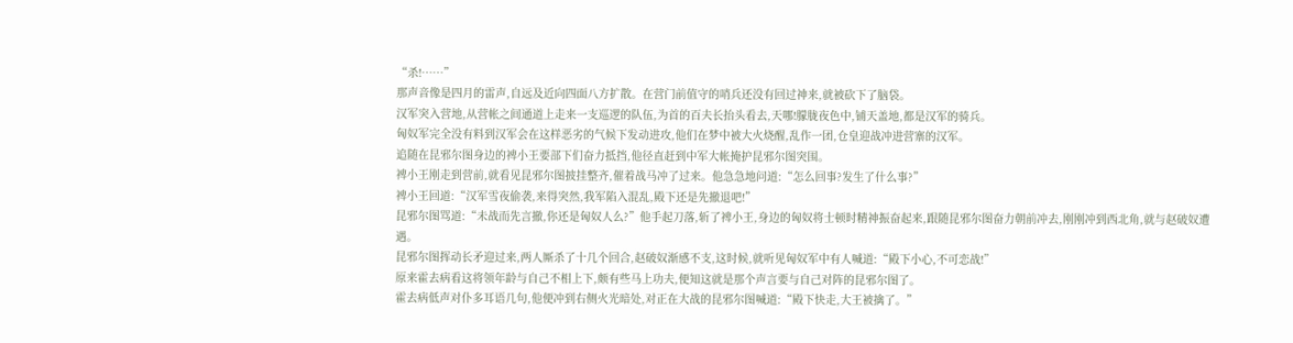“杀!……”
那声音像是四月的雷声,自远及近向四面八方扩散。在营门前值守的哨兵还没有回过神来,就被砍下了脑袋。
汉军突入营地,从营帐之间通道上走来一支巡逻的队伍,为首的百夫长抬头看去,天哪!朦胧夜色中,铺天盖地,都是汉军的骑兵。
匈奴军完全没有料到汉军会在这样恶劣的气候下发动进攻,他们在梦中被大火烧醒,乱作一团,仓皇迎战冲进营寨的汉军。
追随在昆邪尔图身边的裨小王要部下们奋力抵挡,他径直赶到中军大帐掩护昆邪尔图突围。
裨小王刚走到营前,就看见昆邪尔图披挂整齐,催着战马冲了过来。他急急地问道:“怎么回事?发生了什么事?”
裨小王回道:“汉军雪夜偷袭,来得突然,我军陷入混乱,殿下还是先撤退吧!”
昆邪尔图骂道:“未战而先言撤,你还是匈奴人么?”他手起刀落,斩了裨小王,身边的匈奴将士顿时精神振奋起来,跟随昆邪尔图奋力朝前冲去,刚刚冲到西北角,就与赵破奴遭遇。
昆邪尔图挥动长矛迎过来,两人厮杀了十几个回合,赵破奴渐感不支,这时候,就听见匈奴军中有人喊道:“殿下小心,不可恋战!”
原来霍去病看这将领年龄与自己不相上下,颇有些马上功夫,便知这就是那个声言要与自己对阵的昆邪尔图了。
霍去病低声对仆多耳语几句,他便冲到右侧火光暗处,对正在大战的昆邪尔图喊道:“殿下快走,大王被擒了。”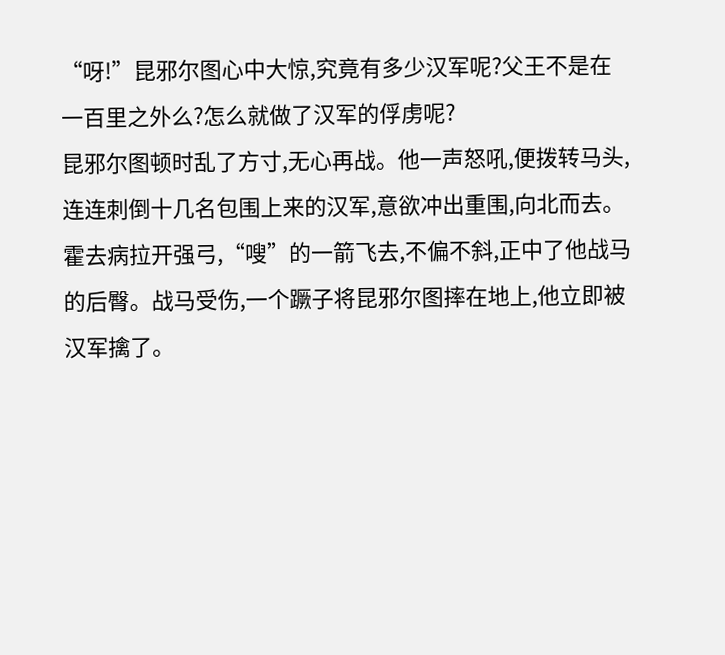“呀!”昆邪尔图心中大惊,究竟有多少汉军呢?父王不是在一百里之外么?怎么就做了汉军的俘虏呢?
昆邪尔图顿时乱了方寸,无心再战。他一声怒吼,便拨转马头,连连刺倒十几名包围上来的汉军,意欲冲出重围,向北而去。
霍去病拉开强弓,“嗖”的一箭飞去,不偏不斜,正中了他战马的后臀。战马受伤,一个蹶子将昆邪尔图摔在地上,他立即被汉军擒了。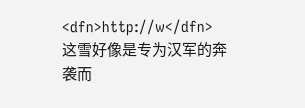<dfn>http://w</dfn>
这雪好像是专为汉军的奔袭而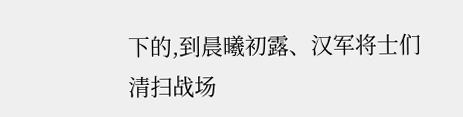下的,到晨曦初露、汉军将士们清扫战场